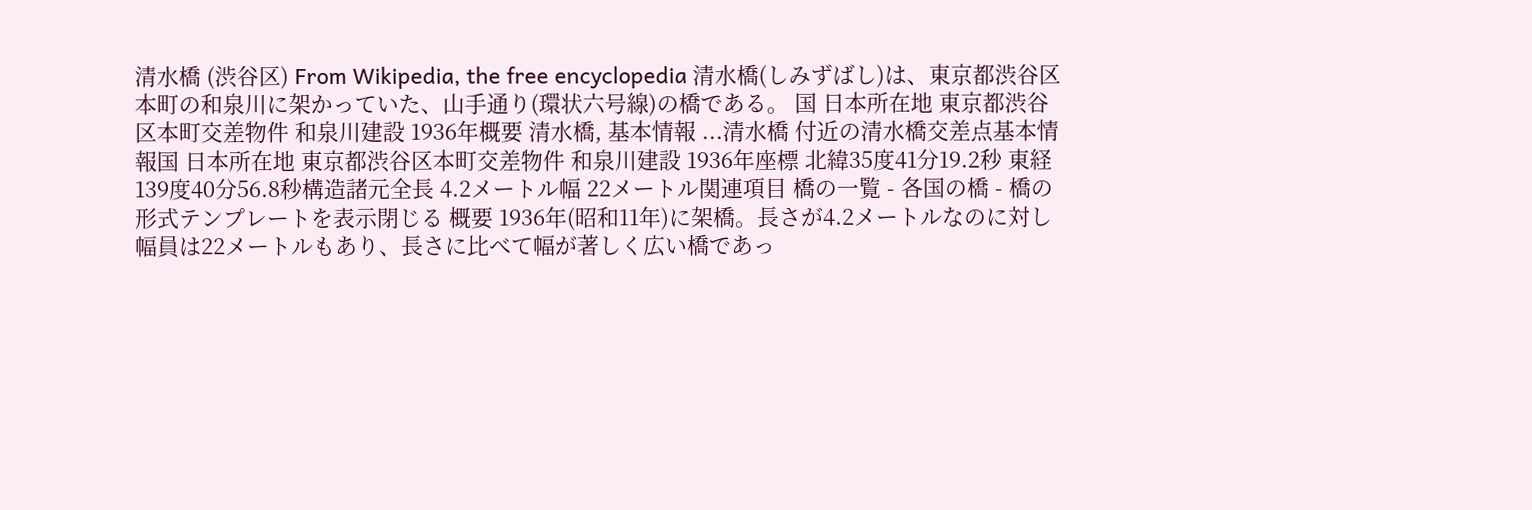清水橋 (渋谷区) From Wikipedia, the free encyclopedia 清水橋(しみずばし)は、東京都渋谷区本町の和泉川に架かっていた、山手通り(環状六号線)の橋である。 国 日本所在地 東京都渋谷区本町交差物件 和泉川建設 1936年概要 清水橋, 基本情報 ...清水橋 付近の清水橋交差点基本情報国 日本所在地 東京都渋谷区本町交差物件 和泉川建設 1936年座標 北緯35度41分19.2秒 東経139度40分56.8秒構造諸元全長 4.2メートル幅 22メートル関連項目 橋の一覧 - 各国の橋 - 橋の形式テンプレートを表示閉じる 概要 1936年(昭和11年)に架橋。長さが4.2メートルなのに対し幅員は22メートルもあり、長さに比べて幅が著しく広い橋であっ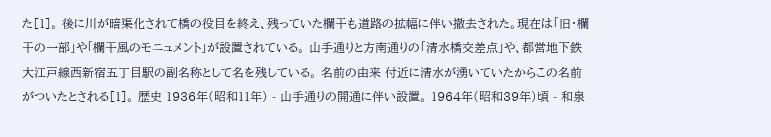た[1]。 後に川が暗渠化されて橋の役目を終え、残っていた欄干も道路の拡幅に伴い撤去された。現在は「旧・欄干の一部」や「欄干風のモニュメント」が設置されている。 山手通りと方南通りの「清水橋交差点」や、都営地下鉄大江戸線西新宿五丁目駅の副名称として名を残している。 名前の由来 付近に清水が湧いていたからこの名前がついたとされる[1]。 歴史 1936年(昭和11年) - 山手通りの開通に伴い設置。 1964年(昭和39年)頃 - 和泉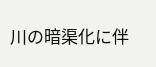川の暗渠化に伴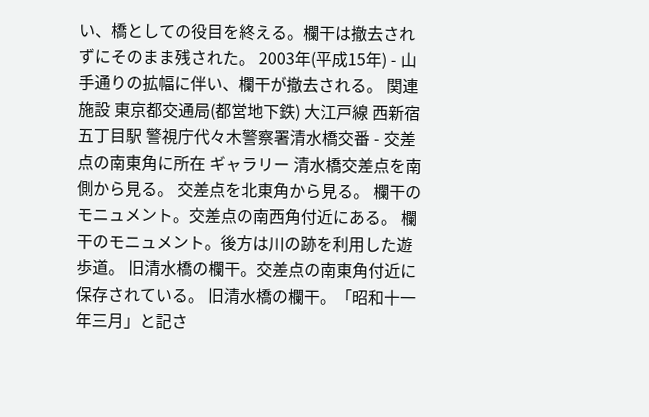い、橋としての役目を終える。欄干は撤去されずにそのまま残された。 2003年(平成15年) - 山手通りの拡幅に伴い、欄干が撤去される。 関連施設 東京都交通局(都営地下鉄) 大江戸線 西新宿五丁目駅 警視庁代々木警察署清水橋交番 - 交差点の南東角に所在 ギャラリー 清水橋交差点を南側から見る。 交差点を北東角から見る。 欄干のモニュメント。交差点の南西角付近にある。 欄干のモニュメント。後方は川の跡を利用した遊歩道。 旧清水橋の欄干。交差点の南東角付近に保存されている。 旧清水橋の欄干。「昭和十一年三月」と記さ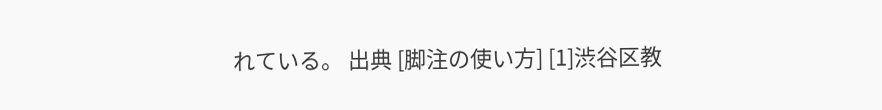れている。 出典 [脚注の使い方] [1]渋谷区教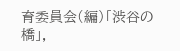育委員会(編)「渋谷の橋」,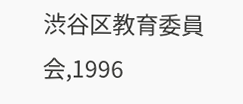渋谷区教育委員会,1996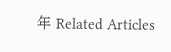年 Related Articles